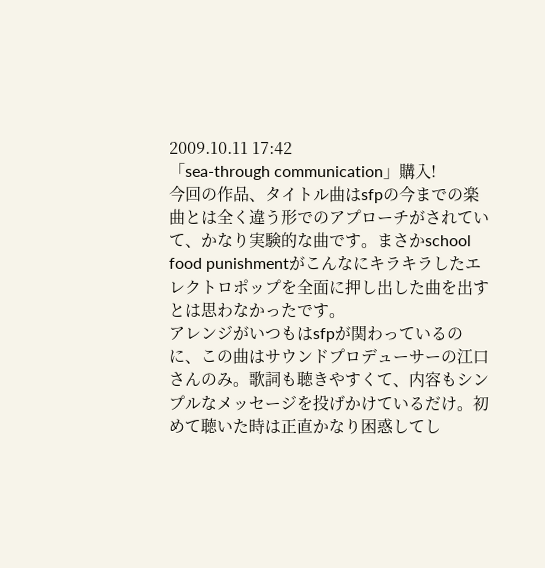2009.10.11 17:42
「sea-through communication」購入!
今回の作品、タイトル曲はsfpの今までの楽曲とは全く違う形でのアプローチがされていて、かなり実験的な曲です。まさかschool food punishmentがこんなにキラキラしたエレクトロポップを全面に押し出した曲を出すとは思わなかったです。
アレンジがいつもはsfpが関わっているのに、この曲はサウンドプロデューサーの江口さんのみ。歌詞も聴きやすくて、内容もシンプルなメッセージを投げかけているだけ。初めて聴いた時は正直かなり困惑してし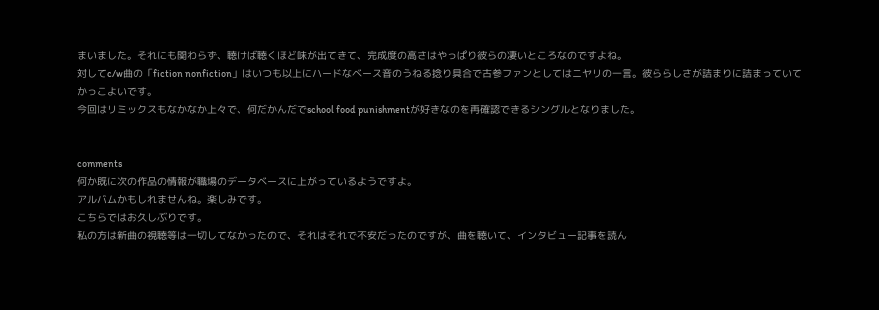まいました。それにも関わらず、聴けば聴くほど味が出てきて、完成度の高さはやっぱり彼らの凄いところなのですよね。
対してc/w曲の「fiction nonfiction」はいつも以上にハードなベース音のうねる捻り具合で古参ファンとしてはニヤリの一言。彼ららしさが詰まりに詰まっていてかっこよいです。
今回はリミックスもなかなか上々で、何だかんだでschool food punishmentが好きなのを再確認できるシングルとなりました。


comments
何か既に次の作品の情報が職場のデータベースに上がっているようですよ。
アルバムかもしれませんね。楽しみです。
こちらではお久しぶりです。
私の方は新曲の視聴等は一切してなかったので、それはそれで不安だったのですが、曲を聴いて、インタビュー記事を読ん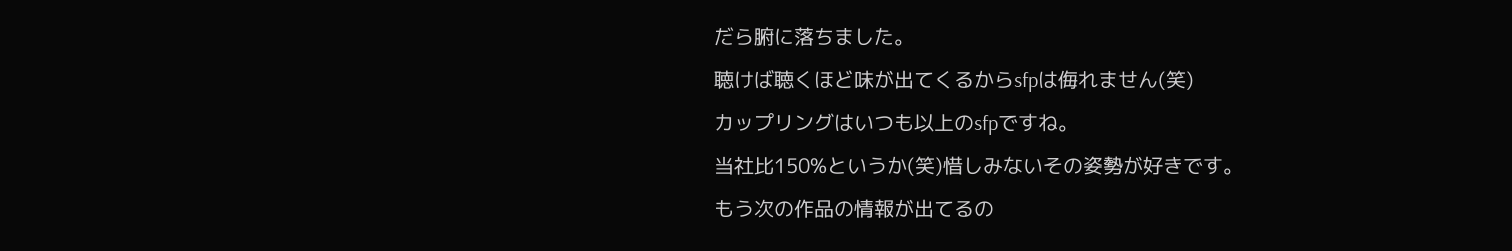だら腑に落ちました。
聴けば聴くほど味が出てくるからsfpは侮れません(笑)
カップリングはいつも以上のsfpですね。
当社比150%というか(笑)惜しみないその姿勢が好きです。
もう次の作品の情報が出てるの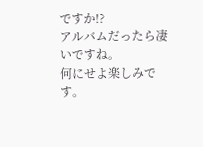ですか!?
アルバムだったら凄いですね。
何にせよ楽しみです。